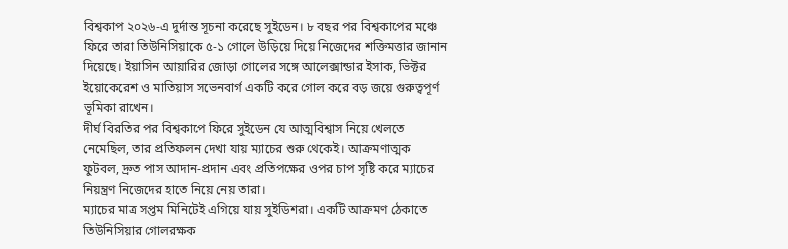বিশ্বকাপ ২০২৬-এ দুর্দান্ত সূচনা করেছে সুইডেন। ৮ বছর পর বিশ্বকাপের মঞ্চে ফিরে তারা তিউনিসিয়াকে ৫-১ গোলে উড়িয়ে দিয়ে নিজেদের শক্তিমত্তার জানান দিয়েছে। ইয়াসিন আয়ারির জোড়া গোলের সঙ্গে আলেক্সান্ডার ইসাক, ভিক্টর ইয়োকেরেশ ও মাতিয়াস সভেনবার্গ একটি করে গোল করে বড় জয়ে গুরুত্বপূর্ণ ভূমিকা রাখেন।
দীর্ঘ বিরতির পর বিশ্বকাপে ফিরে সুইডেন যে আত্মবিশ্বাস নিয়ে খেলতে নেমেছিল, তার প্রতিফলন দেখা যায় ম্যাচের শুরু থেকেই। আক্রমণাত্মক ফুটবল, দ্রুত পাস আদান-প্রদান এবং প্রতিপক্ষের ওপর চাপ সৃষ্টি করে ম্যাচের নিয়ন্ত্রণ নিজেদের হাতে নিয়ে নেয় তারা।
ম্যাচের মাত্র সপ্তম মিনিটেই এগিয়ে যায় সুইডিশরা। একটি আক্রমণ ঠেকাতে তিউনিসিয়ার গোলরক্ষক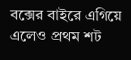বক্সের বাইরে এগিয়ে এলেও প্রথম শট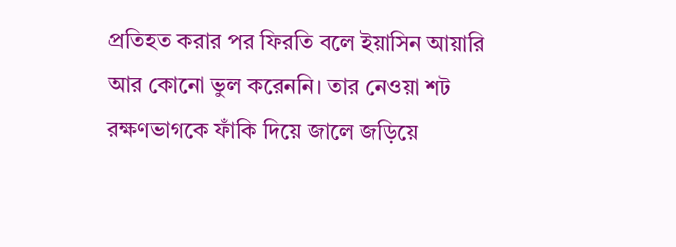প্রতিহত করার পর ফিরতি বলে ইয়াসিন আয়ারি আর কোনো ভুল করেননি। তার নেওয়া শট রক্ষণভাগকে ফাঁকি দিয়ে জালে জড়িয়ে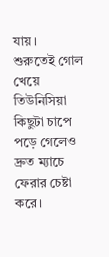যায়।
শুরুতেই গোল খেয়ে তিউনিসিয়া কিছুটা চাপে পড়ে গেলেও দ্রুত ম্যাচে ফেরার চেষ্টা করে।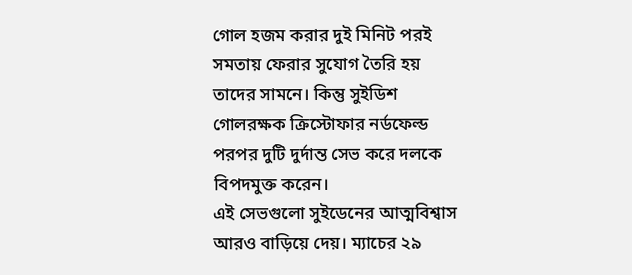গোল হজম করার দুই মিনিট পরই সমতায় ফেরার সুযোগ তৈরি হয় তাদের সামনে। কিন্তু সুইডিশ গোলরক্ষক ক্রিস্টোফার নর্ডফেল্ড পরপর দুটি দুর্দান্ত সেভ করে দলকে বিপদমুক্ত করেন।
এই সেভগুলো সুইডেনের আত্মবিশ্বাস আরও বাড়িয়ে দেয়। ম্যাচের ২৯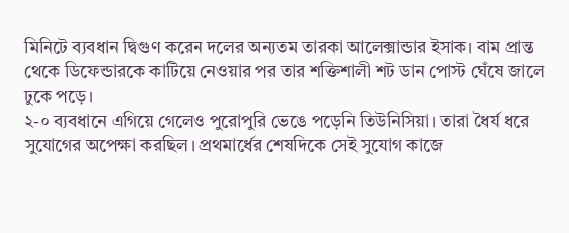মিনিটে ব্যবধান দ্বিগুণ করেন দলের অন্যতম তারকা আলেক্সান্ডার ইসাক। বাম প্রান্ত থেকে ডিফেন্ডারকে কাটিয়ে নেওয়ার পর তার শক্তিশালী শট ডান পোস্ট ঘেঁষে জালে ঢুকে পড়ে।
২-০ ব্যবধানে এগিয়ে গেলেও পুরোপুরি ভেঙে পড়েনি তিউনিসিয়া। তারা ধৈর্য ধরে সুযোগের অপেক্ষা করছিল। প্রথমার্ধের শেষদিকে সেই সুযোগ কাজে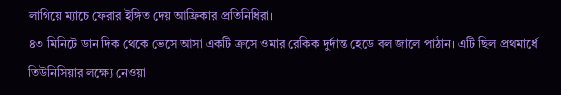লাগিয়ে ম্যাচে ফেরার ইঙ্গিত দেয় আফ্রিকার প্রতিনিধিরা।
৪৩ মিনিটে ডান দিক থেকে ভেসে আসা একটি ক্রসে ওমার রেকিক দুর্দান্ত হেডে বল জালে পাঠান। এটি ছিল প্রথমার্ধে তিউনিসিয়ার লক্ষ্যে নেওয়া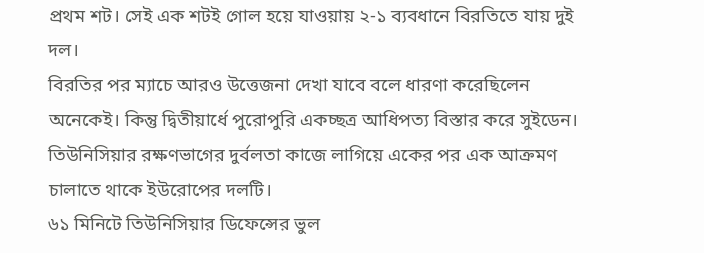প্রথম শট। সেই এক শটই গোল হয়ে যাওয়ায় ২-১ ব্যবধানে বিরতিতে যায় দুই দল।
বিরতির পর ম্যাচে আরও উত্তেজনা দেখা যাবে বলে ধারণা করেছিলেন অনেকেই। কিন্তু দ্বিতীয়ার্ধে পুরোপুরি একচ্ছত্র আধিপত্য বিস্তার করে সুইডেন। তিউনিসিয়ার রক্ষণভাগের দুর্বলতা কাজে লাগিয়ে একের পর এক আক্রমণ চালাতে থাকে ইউরোপের দলটি।
৬১ মিনিটে তিউনিসিয়ার ডিফেন্সের ভুল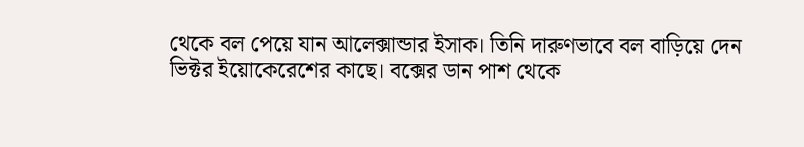থেকে বল পেয়ে যান আলেক্সান্ডার ইসাক। তিনি দারুণভাবে বল বাড়িয়ে দেন ভিক্টর ইয়োকেরেশের কাছে। বক্সের ডান পাশ থেকে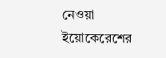নেওয়া ইয়োকেরেশের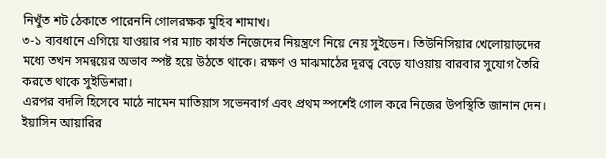নিখুঁত শট ঠেকাতে পারেননি গোলরক্ষক মুহিব শামাখ।
৩-১ ব্যবধানে এগিয়ে যাওয়ার পর ম্যাচ কার্যত নিজেদের নিয়ন্ত্রণে নিয়ে নেয় সুইডেন। তিউনিসিয়ার খেলোয়াড়দের মধ্যে তখন সমন্বয়ের অভাব স্পষ্ট হয়ে উঠতে থাকে। রক্ষণ ও মাঝমাঠের দূরত্ব বেড়ে যাওয়ায় বারবার সুযোগ তৈরি করতে থাকে সুইডিশরা।
এরপর বদলি হিসেবে মাঠে নামেন মাতিয়াস সভেনবার্গ এবং প্রথম স্পর্শেই গোল করে নিজের উপস্থিতি জানান দেন। ইয়াসিন আয়ারির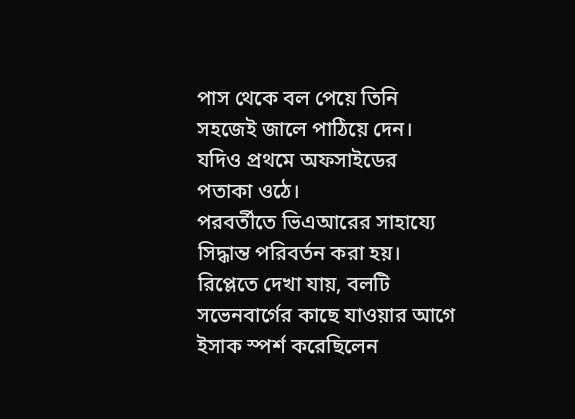পাস থেকে বল পেয়ে তিনি সহজেই জালে পাঠিয়ে দেন। যদিও প্রথমে অফসাইডের পতাকা ওঠে।
পরবর্তীতে ভিএআরের সাহায্যে সিদ্ধান্ত পরিবর্তন করা হয়। রিপ্লেতে দেখা যায়, বলটি সভেনবার্গের কাছে যাওয়ার আগে ইসাক স্পর্শ করেছিলেন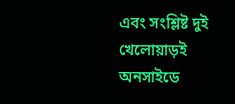এবং সংশ্লিষ্ট দুই খেলোয়াড়ই অনসাইডে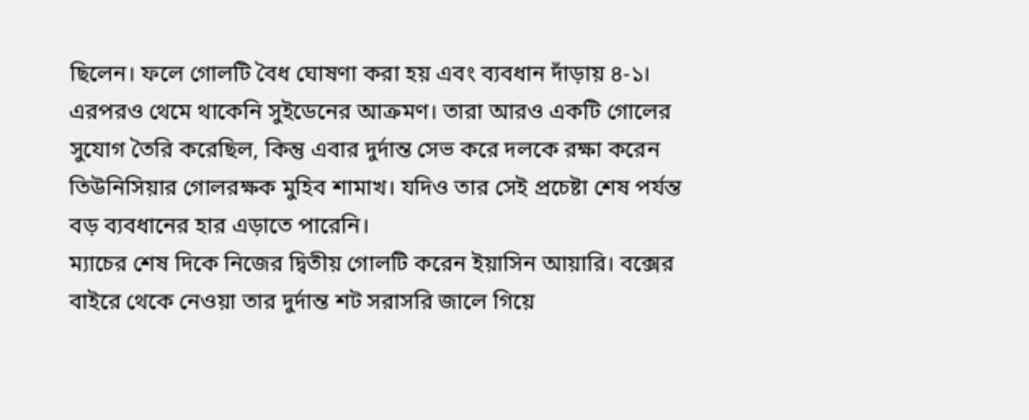ছিলেন। ফলে গোলটি বৈধ ঘোষণা করা হয় এবং ব্যবধান দাঁড়ায় ৪-১।
এরপরও থেমে থাকেনি সুইডেনের আক্রমণ। তারা আরও একটি গোলের সুযোগ তৈরি করেছিল, কিন্তু এবার দুর্দান্ত সেভ করে দলকে রক্ষা করেন তিউনিসিয়ার গোলরক্ষক মুহিব শামাখ। যদিও তার সেই প্রচেষ্টা শেষ পর্যন্ত বড় ব্যবধানের হার এড়াতে পারেনি।
ম্যাচের শেষ দিকে নিজের দ্বিতীয় গোলটি করেন ইয়াসিন আয়ারি। বক্সের বাইরে থেকে নেওয়া তার দুর্দান্ত শট সরাসরি জালে গিয়ে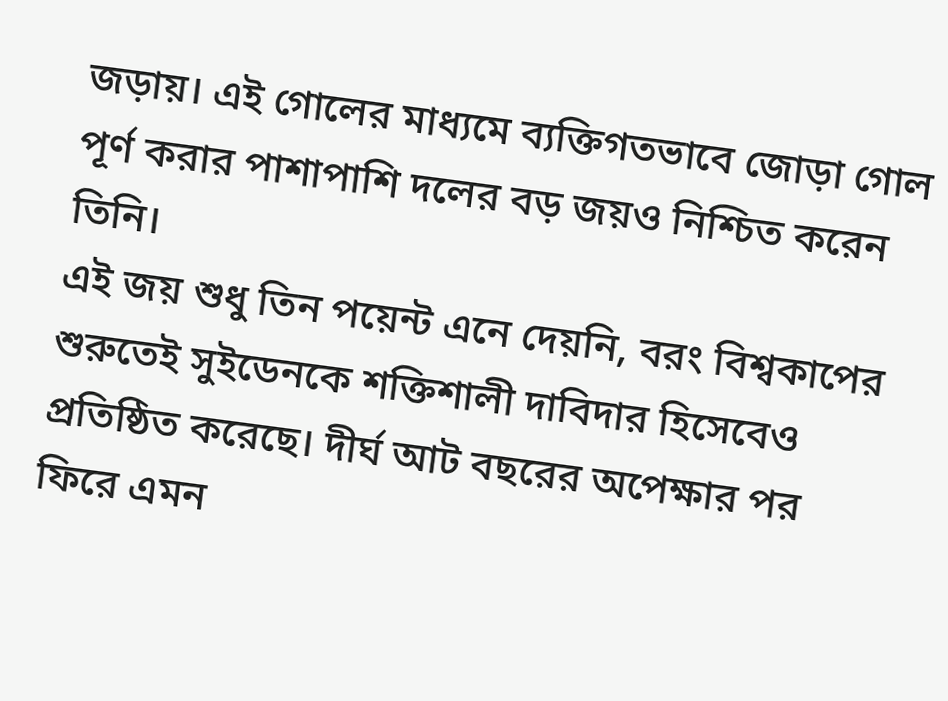জড়ায়। এই গোলের মাধ্যমে ব্যক্তিগতভাবে জোড়া গোল পূর্ণ করার পাশাপাশি দলের বড় জয়ও নিশ্চিত করেন তিনি।
এই জয় শুধু তিন পয়েন্ট এনে দেয়নি, বরং বিশ্বকাপের শুরুতেই সুইডেনকে শক্তিশালী দাবিদার হিসেবেও প্রতিষ্ঠিত করেছে। দীর্ঘ আট বছরের অপেক্ষার পর ফিরে এমন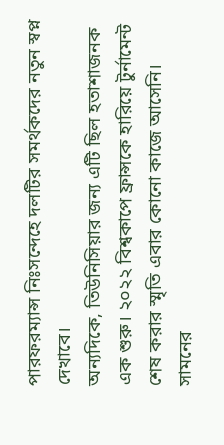পারফরম্যান্স নিঃসন্দেহে দলটির সমর্থকদের নতুন স্বপ্ন দেখাবে।
অন্যদিকে, তিউনিসিয়ার জন্য এটি ছিল হতাশাজনক এক শুরু। ২০২২ বিশ্বকাপে ফ্রান্সকে হারিয়ে টুর্নামেন্ট শেষ করার স্মৃতি এবার কোনো কাজে আসেনি। সামনের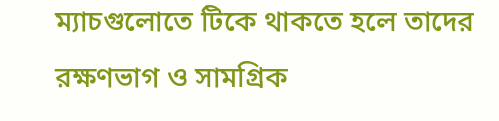ম্যাচগুলোতে টিকে থাকতে হলে তাদের রক্ষণভাগ ও সামগ্রিক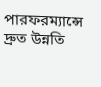পারফরম্যান্সে দ্রুত উন্নতি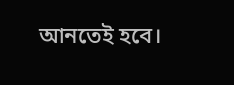আনতেই হবে।